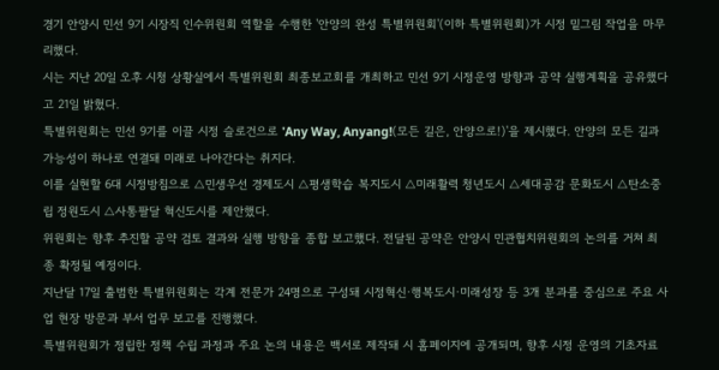경기 안양시 민선 9기 시장직 인수위원회 역할을 수행한 '안양의 완성 특별위원회'(이하 특별위원회)가 시정 밑그림 작업을 마무리했다.
시는 지난 20일 오후 시청 상황실에서 특별위원회 최종보고회를 개최하고 민선 9기 시정운영 방향과 공약 실행계획을 공유했다고 21일 밝혔다.
특별위원회는 민선 9기를 이끌 시정 슬로건으로 'Any Way, Anyang!(모든 길은, 안양으로!)'을 제시했다. 안양의 모든 길과 가능성이 하나로 연결돼 미래로 나아간다는 취지다.
이를 실현할 6대 시정방침으로 △민생우선 경제도시 △평생학습 복지도시 △미래활력 청년도시 △세대공감 문화도시 △탄소중립 정원도시 △사통팔달 혁신도시를 제안했다.
위원회는 향후 추진할 공약 검토 결과와 실행 방향을 종합 보고했다. 전달된 공약은 안양시 민관협치위원회의 논의를 거쳐 최종 확정될 예정이다.
지난달 17일 출범한 특별위원회는 각계 전문가 24명으로 구성돼 시정혁신·행복도시·미래성장 등 3개 분과를 중심으로 주요 사업 현장 방문과 부서 업무 보고를 진행했다.
특별위원회가 정립한 정책 수립 과정과 주요 논의 내용은 백서로 제작돼 시 홈페이지에 공개되며, 향후 시정 운영의 기초자료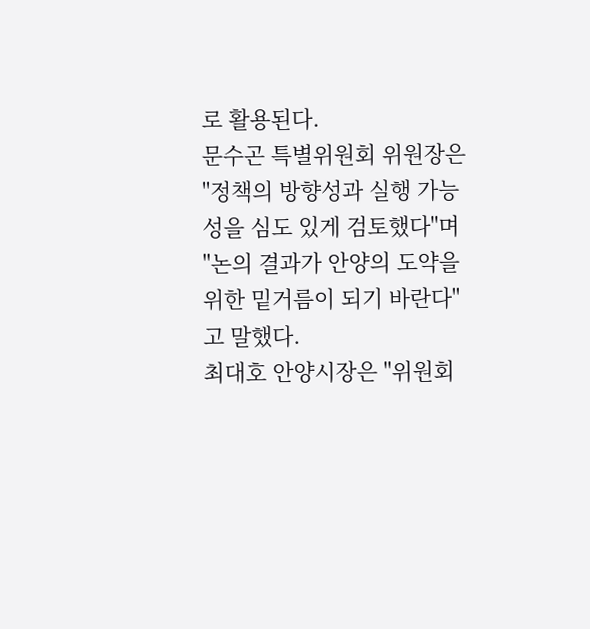로 활용된다.
문수곤 특별위원회 위원장은 "정책의 방향성과 실행 가능성을 심도 있게 검토했다"며 "논의 결과가 안양의 도약을 위한 밑거름이 되기 바란다"고 말했다.
최대호 안양시장은 "위원회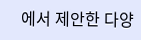에서 제안한 다양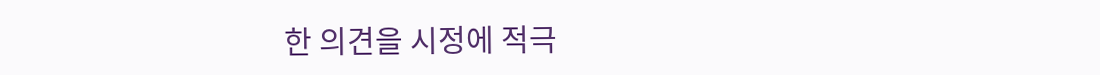한 의견을 시정에 적극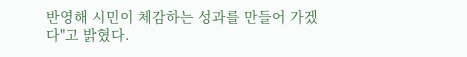반영해 시민이 체감하는 성과를 만들어 가겠다"고 밝혔다.